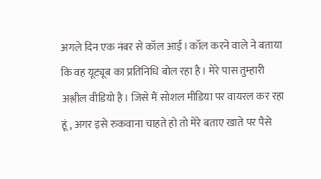अगले दिन एक नंबर से कॉल आई। कॉल करने वाले ने बताया कि वह यूट्यूब का प्रतिनिधि बोल रहा है। मेरे पास तुम्हारी अश्लील वीडियो है। जिसे मैं सोशल मीडिया पर वायरल कर रहा हूं, अगर इसे रुकवाना चाहते हो तो मेरे बताए खाते पर पैसे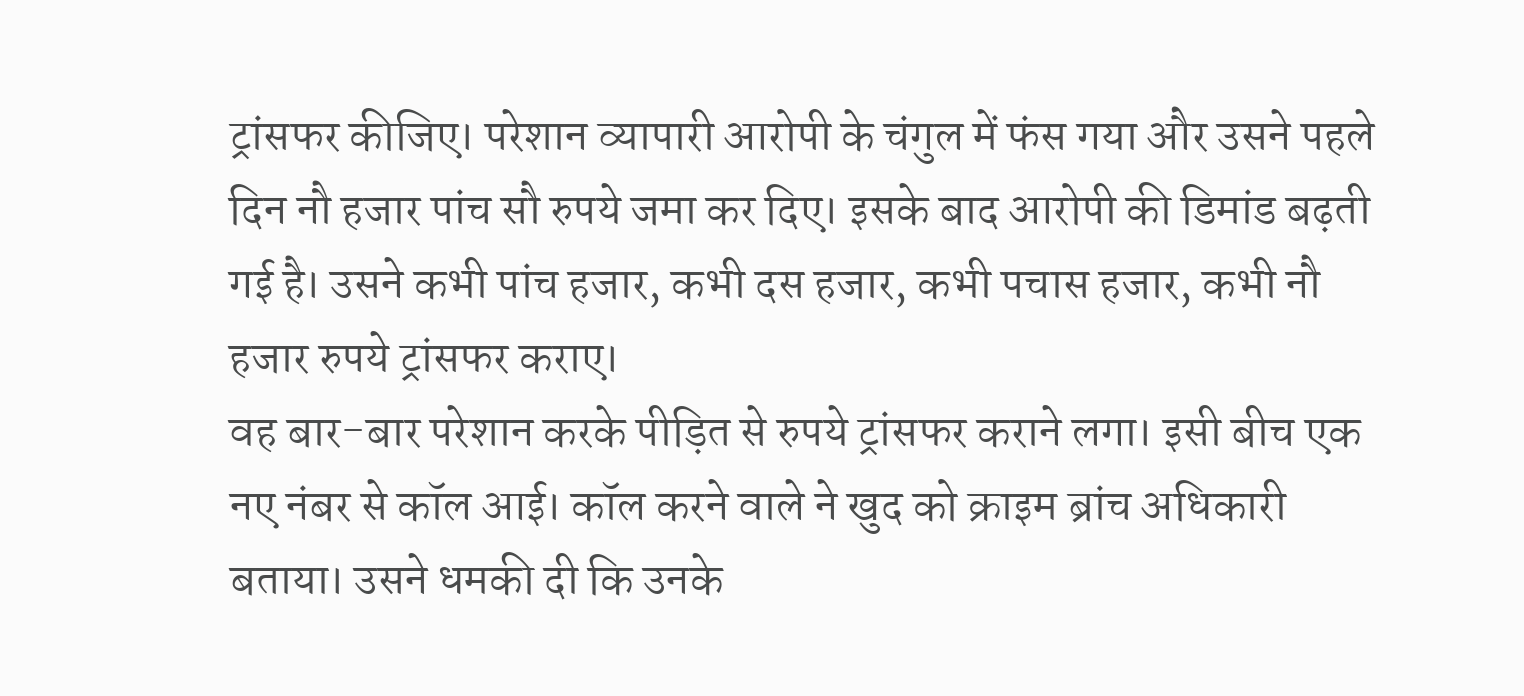ट्रांसफर कीजिए। परेशान व्यापारी आरोपी के चंगुल में फंस गया और उसने पहले दिन नौ हजार पांच सौ रुपये जमा कर दिए। इसके बाद आरोपी की डिमांड बढ़ती गई है। उसने कभी पांच हजार, कभी दस हजार, कभी पचास हजार, कभी नौ हजार रुपये ट्रांसफर कराए।
वह बार-बार परेशान करके पीड़ित से रुपये ट्रांसफर कराने लगा। इसी बीच एक नए नंबर से कॉल आई। कॉल करने वाले ने खुद को क्राइम ब्रांच अधिकारी बताया। उसने धमकी दी कि उनके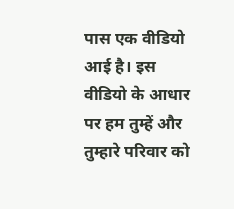पास एक वीडियो आई है। इस वीडियो के आधार पर हम तुम्हें और तुम्हारे परिवार को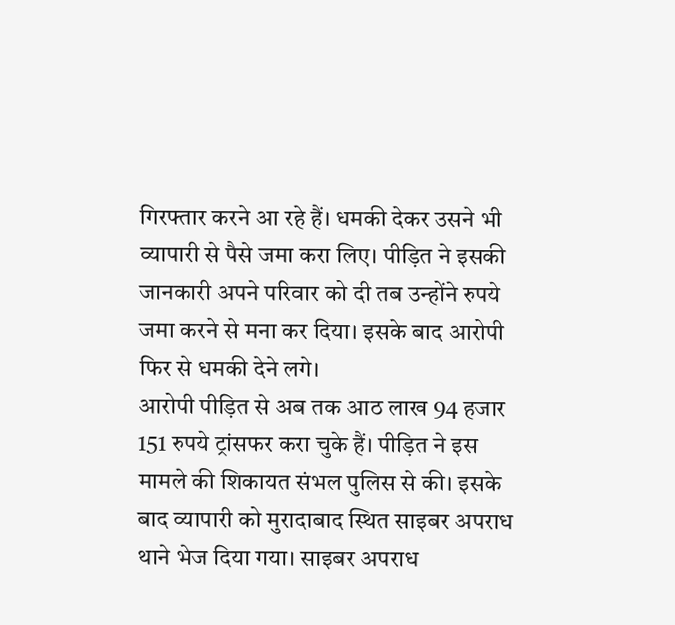गिरफ्तार करने आ रहे हैं। धमकी देकर उसने भी व्यापारी से पैसे जमा करा लिए। पीड़ित ने इसकी जानकारी अपने परिवार को दी तब उन्होंने रुपये जमा करने से मना कर दिया। इसके बाद आरोपी फिर से धमकी देने लगे।
आरोपी पीड़ित से अब तक आठ लाख 94 हजार 151 रुपये ट्रांसफर करा चुके हैं। पीड़ित ने इस मामले की शिकायत संभल पुलिस से की। इसके बाद व्यापारी को मुरादाबाद स्थित साइबर अपराध थाने भेज दिया गया। साइबर अपराध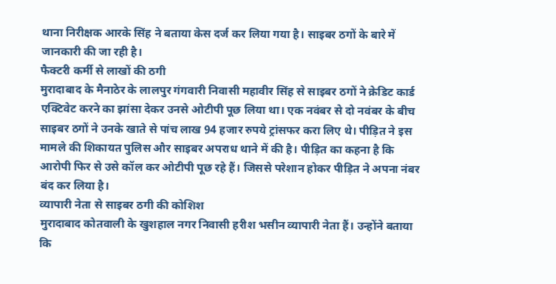थाना निरीक्षक आरके सिंह ने बताया केस दर्ज कर लिया गया है। साइबर ठगों के बारे में जानकारी की जा रही है।
फैक्टरी कर्मी से लाखों की ठगी
मुरादाबाद के मैनाठेर के लालपुर गंगवारी निवासी महावीर सिंह से साइबर ठगों ने क्रेडिट कार्ड एक्टिवेट करने का झांसा देकर उनसे ओटीपी पूछ लिया था। एक नवंबर से दो नवंबर के बीच साइबर ठगों ने उनके खाते से पांच लाख 94 हजार रुपये ट्रांसफर करा लिए थे। पीड़ित ने इस मामले की शिकायत पुलिस और साइबर अपराध थाने में की है। पीड़ित का कहना है कि आरोपी फिर से उसे कॉल कर ओटीपी पूछ रहे हैं। जिससे परेशान होकर पीड़ित ने अपना नंबर बंद कर लिया है।
व्यापारी नेता से साइबर ठगी की कोशिश
मुरादाबाद कोतवाली के खुशहाल नगर निवासी हरीश भसीन व्यापारी नेता हैं। उन्होंने बताया कि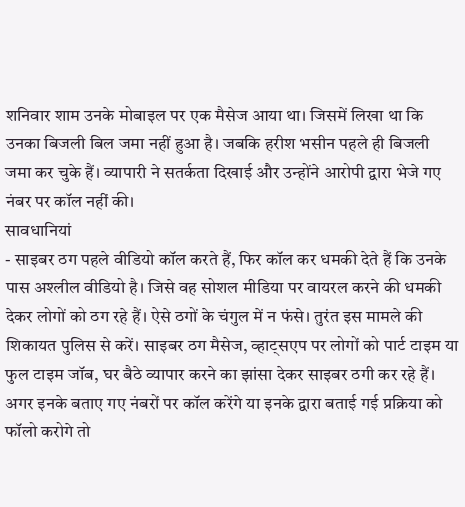शनिवार शाम उनके मोबाइल पर एक मैसेज आया था। जिसमें लिखा था कि उनका बिजली बिल जमा नहीं हुआ है। जबकि हरीश भसीन पहले ही बिजली जमा कर चुके हैं। व्यापारी ने सतर्कता दिखाई और उन्होंने आरोपी द्वारा भेजे गए नंबर पर कॉल नहीं की।
सावधानियां
- साइबर ठग पहले वीडियो कॉल करते हैं, फिर कॉल कर धमकी देते हैं कि उनके पास अश्लील वीडियो है। जिसे वह सोशल मीडिया पर वायरल करने की धमकी देकर लोगों को ठग रहे हैं। ऐसे ठगों के चंगुल में न फंसे। तुरंत इस मामले की शिकायत पुलिस से करें। साइबर ठग मैसेज, व्हाट्सएप पर लोगों को पार्ट टाइम या फुल टाइम जॉब, घर बैठे व्यापार करने का झांसा देकर साइबर ठगी कर रहे हैं। अगर इनके बताए गए नंबरों पर कॉल करेंगे या इनके द्वारा बताई गई प्रक्रिया को फॉलो करोगे तो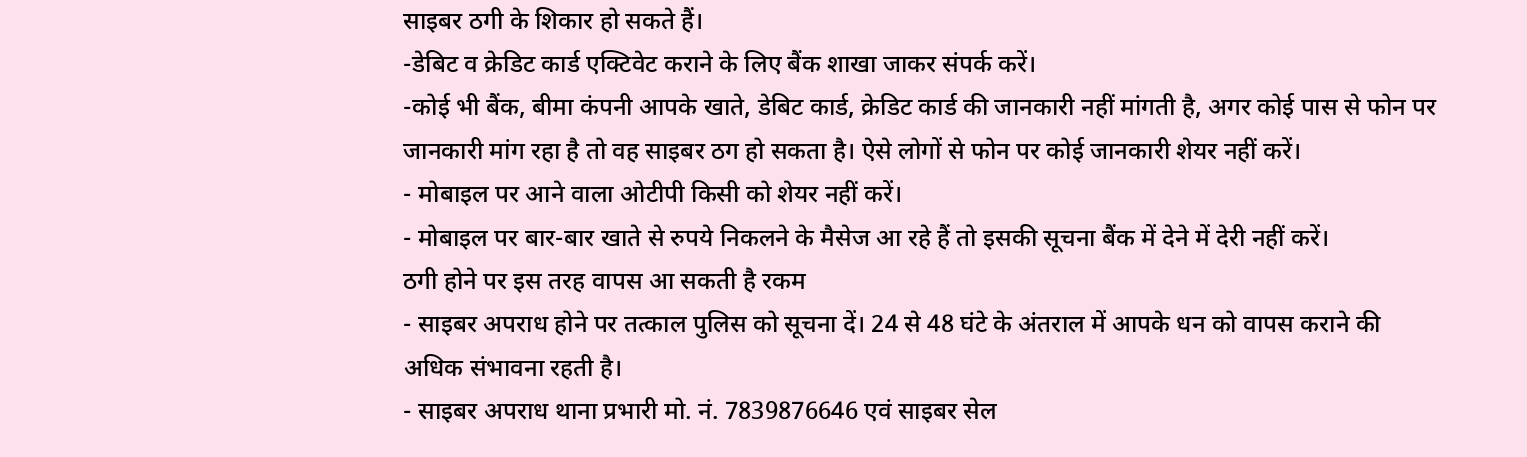साइबर ठगी के शिकार हो सकते हैं।
-डेबिट व क्रेडिट कार्ड एक्टिवेट कराने के लिए बैंक शाखा जाकर संपर्क करें।
-कोई भी बैंक, बीमा कंपनी आपके खाते, डेबिट कार्ड, क्रेडिट कार्ड की जानकारी नहीं मांगती है, अगर कोई पास से फोन पर जानकारी मांग रहा है तो वह साइबर ठग हो सकता है। ऐसे लोगों से फोन पर कोई जानकारी शेयर नहीं करें।
- मोबाइल पर आने वाला ओटीपी किसी को शेयर नहीं करें।
- मोबाइल पर बार-बार खाते से रुपये निकलने के मैसेज आ रहे हैं तो इसकी सूचना बैंक में देने में देरी नहीं करें।
ठगी होने पर इस तरह वापस आ सकती है रकम
- साइबर अपराध होने पर तत्काल पुलिस को सूचना दें। 24 से 48 घंटे के अंतराल में आपके धन को वापस कराने की अधिक संभावना रहती है।
- साइबर अपराध थाना प्रभारी मो. नं. 7839876646 एवं साइबर सेल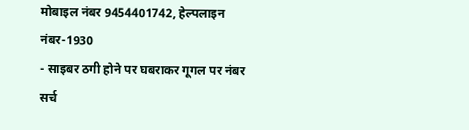मोबाइल नंबर 9454401742, हेल्पलाइन नंबर-1930
- साइबर ठगी होने पर घबराकर गूगल पर नंबर सर्च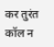कर तुरंत कॉल न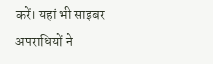करें। यहां भी साइबर अपराधियों ने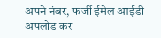अपने नंबर, फर्जी ईमेल आईडी अपलोड कर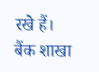रखे हैं। बैंक शाखा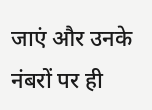जाएं और उनके नंबरों पर ही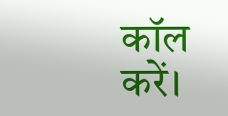कॉल करें।